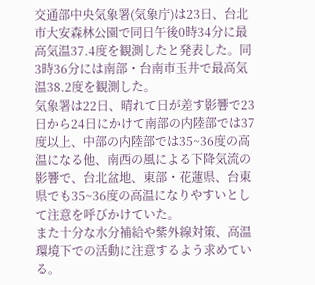交通部中央気象署(気象庁)は23日、台北市大安森林公園で同日午後0時34分に最高気温37.4度を観測したと発表した。同3時36分には南部・台南市玉井で最高気温38.2度を観測した。
気象署は22日、晴れて日が差す影響で23日から24日にかけて南部の内陸部では37度以上、中部の内陸部では35~36度の高温になる他、南西の風による下降気流の影響で、台北盆地、東部・花蓮県、台東県でも35~36度の高温になりやすいとして注意を呼びかけていた。
また十分な水分補給や紫外線対策、高温環境下での活動に注意するよう求めている。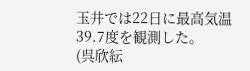玉井では22日に最高気温39.7度を観測した。
(呉欣紜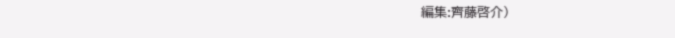編集:齊藤啓介)